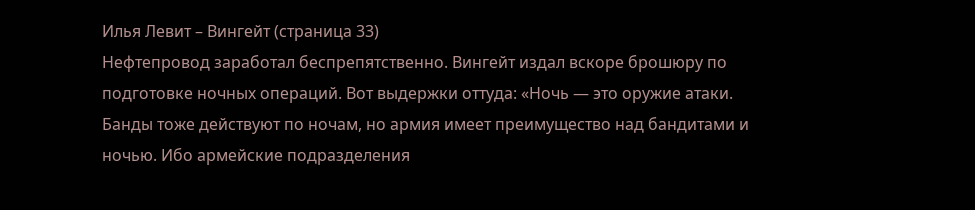Илья Левит – Вингейт (страница 33)
Нефтепровод заработал беспрепятственно. Вингейт издал вскоре брошюру по подготовке ночных операций. Вот выдержки оттуда: «Ночь — это оружие атаки. Банды тоже действуют по ночам, но армия имеет преимущество над бандитами и ночью. Ибо армейские подразделения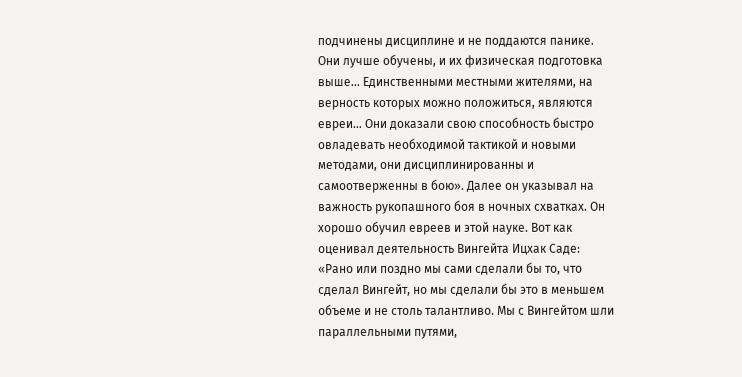подчинены дисциплине и не поддаются панике. Они лучше обучены, и их физическая подготовка выше… Единственными местными жителями, на верность которых можно положиться, являются евреи… Они доказали свою способность быстро овладевать необходимой тактикой и новыми методами, они дисциплинированны и самоотверженны в бою». Далее он указывал на важность рукопашного боя в ночных схватках. Он хорошо обучил евреев и этой науке. Вот как оценивал деятельность Вингейта Ицхак Саде: «Рано или поздно мы сами сделали бы то, что сделал Вингейт, но мы сделали бы это в меньшем объеме и не столь талантливо. Мы с Вингейтом шли параллельными путями,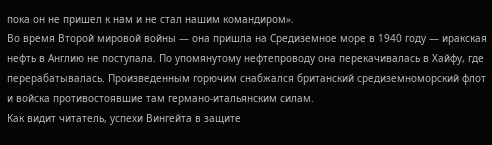пока он не пришел к нам и не стал нашим командиром».
Во время Второй мировой войны — она пришла на Средиземное море в 1940 году — иракская нефть в Англию не поступала. По упомянутому нефтепроводу она перекачивалась в Хайфу, где перерабатывалась. Произведенным горючим снабжался британский средиземноморский флот и войска противостоявшие там германо-итальянским силам.
Как видит читатель, успехи Вингейта в защите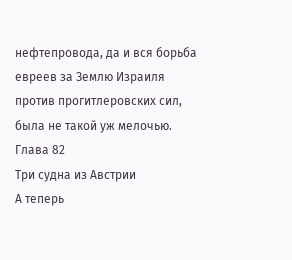нефтепровода, да и вся борьба евреев за Землю Израиля против прогитлеровских сил, была не такой уж мелочью.
Глава 82
Три судна из Австрии
А теперь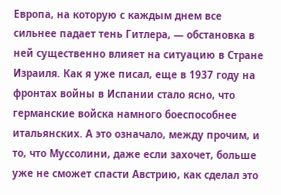Европа, на которую с каждым днем все сильнее падает тень Гитлера, — обстановка в ней существенно влияет на ситуацию в Стране Израиля. Как я уже писал, еще в 1937 году на фронтах войны в Испании стало ясно, что германские войска намного боеспособнее итальянских. А это означало, между прочим, и то, что Муссолини, даже если захочет, больше уже не сможет спасти Австрию, как сделал это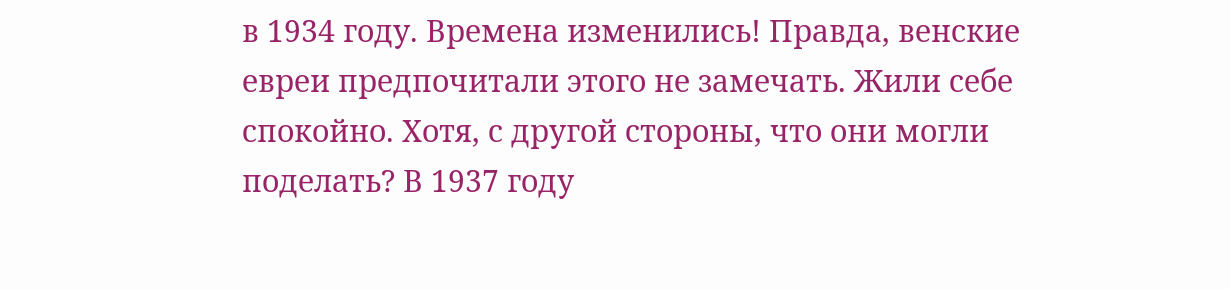в 1934 году. Времена изменились! Правда, венские евреи предпочитали этого не замечать. Жили себе спокойно. Хотя, с другой стороны, что они могли поделать? В 1937 году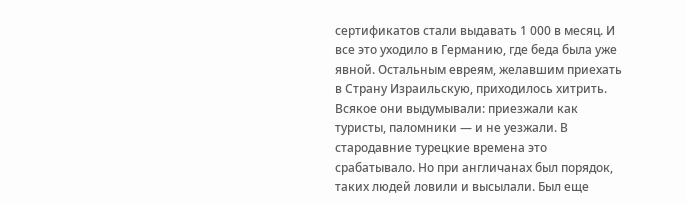сертификатов стали выдавать 1 000 в месяц. И все это уходило в Германию, где беда была уже явной. Остальным евреям, желавшим приехать в Страну Израильскую, приходилось хитрить. Всякое они выдумывали: приезжали как туристы, паломники — и не уезжали. В стародавние турецкие времена это срабатывало. Но при англичанах был порядок, таких людей ловили и высылали. Был еще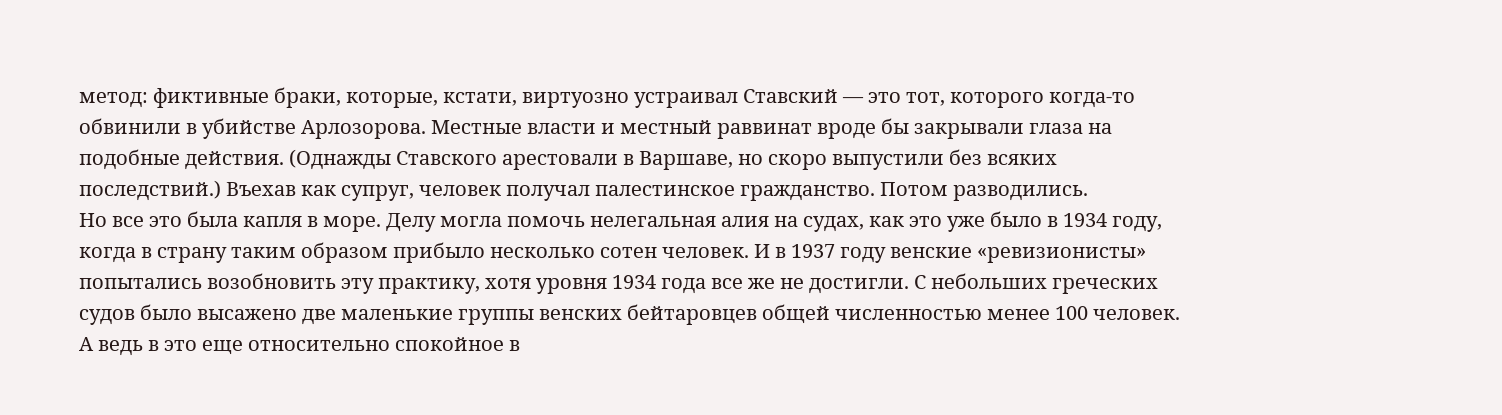метод: фиктивные браки, которые, кстати, виртуозно устраивал Ставский — это тот, которого когда-то обвинили в убийстве Арлозорова. Местные власти и местный раввинат вроде бы закрывали глаза на подобные действия. (Однажды Ставского арестовали в Варшаве, но скоро выпустили без всяких последствий.) Въехав как супруг, человек получал палестинское гражданство. Потом разводились.
Но все это была капля в море. Делу могла помочь нелегальная алия на судах, как это уже было в 1934 году, когда в страну таким образом прибыло несколько сотен человек. И в 1937 году венские «ревизионисты» попытались возобновить эту практику, хотя уровня 1934 года все же не достигли. С небольших греческих судов было высажено две маленькие группы венских бейтаровцев общей численностью менее 100 человек. А ведь в это еще относительно спокойное в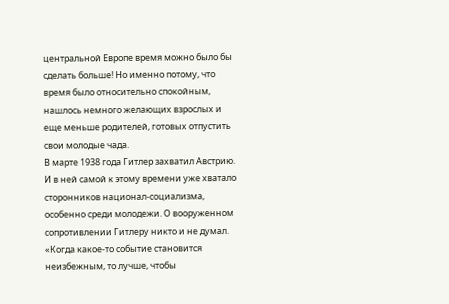центральной Европе время можно было бы сделать больше! Но именно потому, что время было относительно спокойным, нашлось немного желающих взрослых и еще меньше родителей, готовых отпустить свои молодые чада.
В марте 1938 года Гитлер захватил Австрию. И в ней самой к этому времени уже хватало сторонников национал-социализма, особенно среди молодежи. О вооруженном сопротивлении Гитлеру никто и не думал. «Когда какое-то событие становится неизбежным, то лучше, чтобы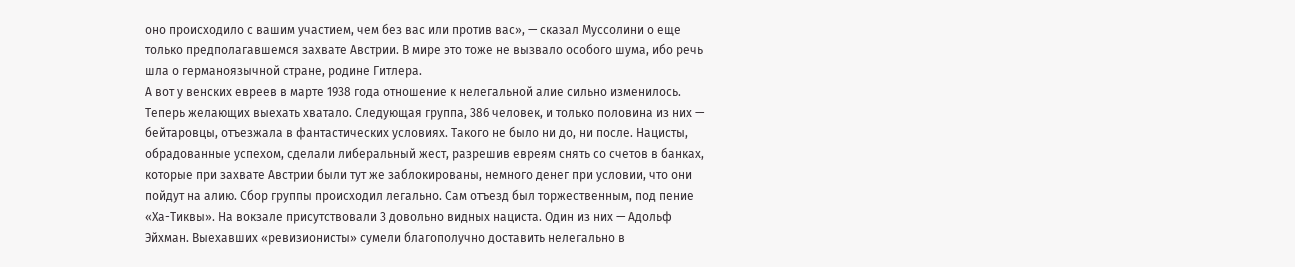оно происходило с вашим участием, чем без вас или против вас», — сказал Муссолини о еще только предполагавшемся захвате Австрии. В мире это тоже не вызвало особого шума, ибо речь шла о германоязычной стране, родине Гитлера.
А вот у венских евреев в марте 1938 года отношение к нелегальной алие сильно изменилось. Теперь желающих выехать хватало. Следующая группа, 386 человек, и только половина из них — бейтаровцы, отъезжала в фантастических условиях. Такого не было ни до, ни после. Нацисты, обрадованные успехом, сделали либеральный жест, разрешив евреям снять со счетов в банках, которые при захвате Австрии были тут же заблокированы, немного денег при условии, что они пойдут на алию. Сбор группы происходил легально. Сам отъезд был торжественным, под пение «Ха-Тиквы». На вокзале присутствовали 3 довольно видных нациста. Один из них — Адольф Эйхман. Выехавших «ревизионисты» сумели благополучно доставить нелегально в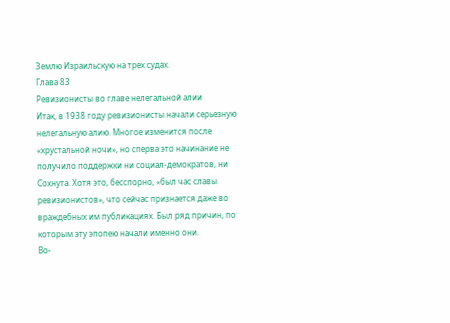Землю Израильскую на трех судах.
Глава 83
Ревизионисты во главе нелегальной алии
Итак, в 1938 году ревизионисты начали серьезную нелегальную алию. Многое изменится после «хрустальной ночи», но сперва это начинание не получило поддержки ни социал-демократов, ни Сохнута. Хотя это, бесспорно, «был час славы ревизионистов», что сейчас признается даже во враждебных им публикациях. Был ряд причин, по которым эту эпопею начали именно они.
Во-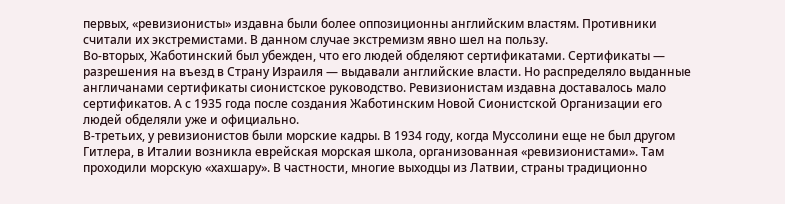первых, «ревизионисты» издавна были более оппозиционны английским властям. Противники считали их экстремистами. В данном случае экстремизм явно шел на пользу.
Во-вторых, Жаботинский был убежден, что его людей обделяют сертификатами. Сертификаты — разрешения на въезд в Страну Израиля — выдавали английские власти. Но распределяло выданные англичанами сертификаты сионистское руководство. Ревизионистам издавна доставалось мало сертификатов. А с 1935 года после создания Жаботинским Новой Сионистской Организации его людей обделяли уже и официально.
В-третьих, у ревизионистов были морские кадры. В 1934 году, когда Муссолини еще не был другом Гитлера, в Италии возникла еврейская морская школа, организованная «ревизионистами». Там проходили морскую «хахшару». В частности, многие выходцы из Латвии, страны традиционно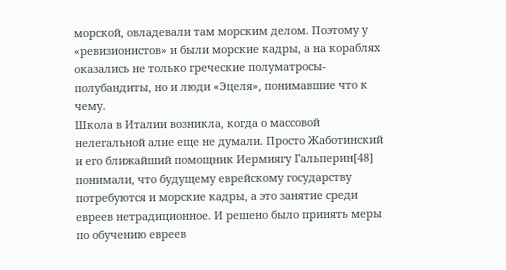морской, овладевали там морским делом. Поэтому у «ревизионистов» и были морские кадры, а на кораблях оказались не только греческие полуматросы-полубандиты, но и люди «Эцеля», понимавшие что к чему.
Школа в Италии возникла, когда о массовой нелегальной алие еще не думали. Просто Жаботинский и его ближайший помощник Иермиягу Гальперин[48] понимали, что будущему еврейскому государству потребуются и морские кадры, а это занятие среди евреев нетрадиционное. И решено было принять меры по обучению евреев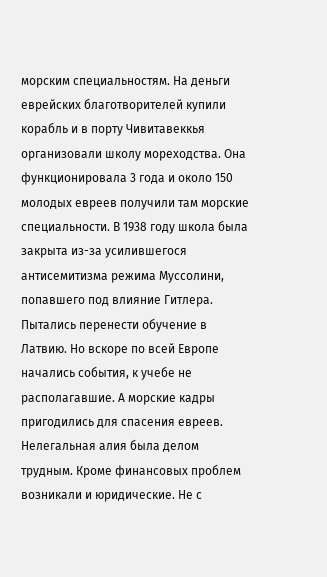морским специальностям. На деньги еврейских благотворителей купили корабль и в порту Чивитавеккья организовали школу мореходства. Она функционировала 3 года и около 150 молодых евреев получили там морские специальности. В 1938 году школа была закрыта из-за усилившегося антисемитизма режима Муссолини, попавшего под влияние Гитлера. Пытались перенести обучение в Латвию. Но вскоре по всей Европе начались события, к учебе не располагавшие. А морские кадры пригодились для спасения евреев.
Нелегальная алия была делом трудным. Кроме финансовых проблем возникали и юридические. Не с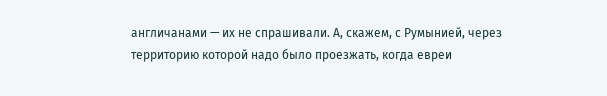англичанами — их не спрашивали. А, скажем, с Румынией, через территорию которой надо было проезжать, когда евреи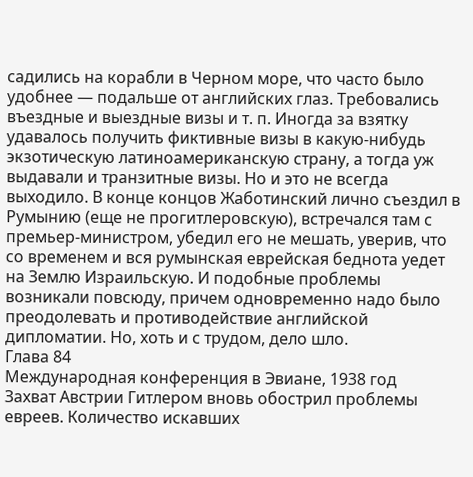садились на корабли в Черном море, что часто было удобнее — подальше от английских глаз. Требовались въездные и выездные визы и т. п. Иногда за взятку удавалось получить фиктивные визы в какую-нибудь экзотическую латиноамериканскую страну, а тогда уж выдавали и транзитные визы. Но и это не всегда выходило. В конце концов Жаботинский лично съездил в Румынию (еще не прогитлеровскую), встречался там с премьер-министром, убедил его не мешать, уверив, что со временем и вся румынская еврейская беднота уедет на Землю Израильскую. И подобные проблемы возникали повсюду, причем одновременно надо было преодолевать и противодействие английской дипломатии. Но, хоть и с трудом, дело шло.
Глава 84
Международная конференция в Эвиане, 1938 год
Захват Австрии Гитлером вновь обострил проблемы евреев. Количество искавших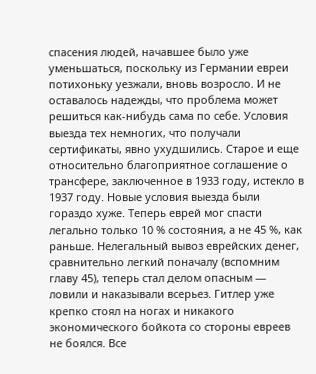спасения людей, начавшее было уже уменьшаться, поскольку из Германии евреи потихоньку уезжали, вновь возросло. И не оставалось надежды, что проблема может решиться как-нибудь сама по себе. Условия выезда тех немногих, что получали сертификаты, явно ухудшились. Старое и еще относительно благоприятное соглашение о трансфере, заключенное в 1933 году, истекло в 1937 году. Новые условия выезда были гораздо хуже. Теперь еврей мог спасти легально только 10 % состояния, а не 45 %, как раньше. Нелегальный вывоз еврейских денег, сравнительно легкий поначалу (вспомним главу 45), теперь стал делом опасным — ловили и наказывали всерьез. Гитлер уже крепко стоял на ногах и никакого экономического бойкота со стороны евреев не боялся. Все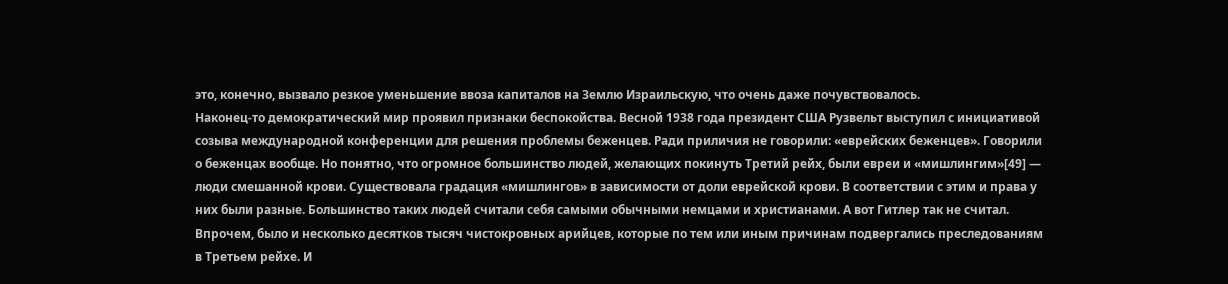это, конечно, вызвало резкое уменьшение ввоза капиталов на Землю Израильскую, что очень даже почувствовалось.
Наконец-то демократический мир проявил признаки беспокойства. Весной 1938 года президент США Рузвельт выступил с инициативой созыва международной конференции для решения проблемы беженцев. Ради приличия не говорили: «еврейских беженцев». Говорили о беженцах вообще. Но понятно, что огромное большинство людей, желающих покинуть Третий рейх, были евреи и «мишлингим»[49] — люди смешанной крови. Существовала градация «мишлингов» в зависимости от доли еврейской крови. В соответствии с этим и права у них были разные. Большинство таких людей считали себя самыми обычными немцами и христианами. А вот Гитлер так не считал. Впрочем, было и несколько десятков тысяч чистокровных арийцев, которые по тем или иным причинам подвергались преследованиям в Третьем рейхе. И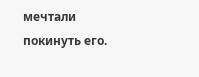мечтали покинуть его.